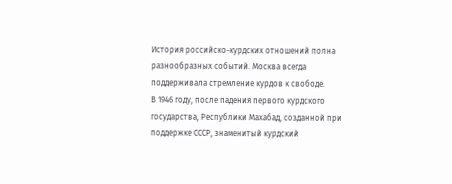История российско-курдских отношений полна разнообразных событий. Москва всегда поддерживала стремление курдов к свободе.
В 1946 году, после падения первого курдского государства, Республики Махабад, созданной при поддержке СССР, знаменитый курдский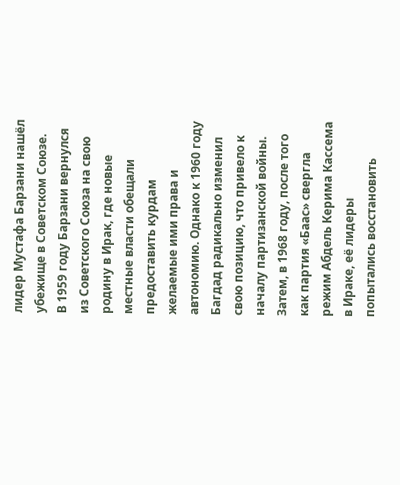лидер Мустафа Барзани нашёл убежище в Советском Союзе.
В 1959 году Барзани вернулся из Советского Союза на свою родину в Ирак, где новые местные власти обещали предоставить курдам желаемые ими права и автономию. Однако к 1960 году Багдад радикально изменил свою позицию, что привело к началу партизанской войны. Затем, в 1968 году, после того как партия «Баас» свергла режим Абдель Керима Кассема в Ираке, её лидеры попытались восстановить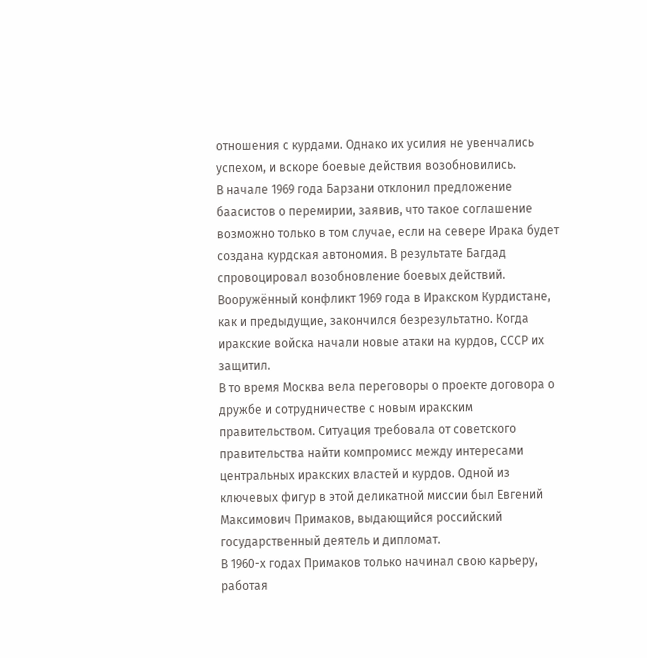отношения с курдами. Однако их усилия не увенчались успехом, и вскоре боевые действия возобновились.
В начале 1969 года Барзани отклонил предложение баасистов о перемирии, заявив, что такое соглашение возможно только в том случае, если на севере Ирака будет создана курдская автономия. В результате Багдад спровоцировал возобновление боевых действий. Вооружённый конфликт 1969 года в Иракском Курдистане, как и предыдущие, закончился безрезультатно. Когда иракские войска начали новые атаки на курдов, СССР их защитил.
В то время Москва вела переговоры о проекте договора о дружбе и сотрудничестве с новым иракским правительством. Ситуация требовала от советского правительства найти компромисс между интересами центральных иракских властей и курдов. Одной из ключевых фигур в этой деликатной миссии был Евгений Максимович Примаков, выдающийся российский государственный деятель и дипломат.
В 1960-х годах Примаков только начинал свою карьеру, работая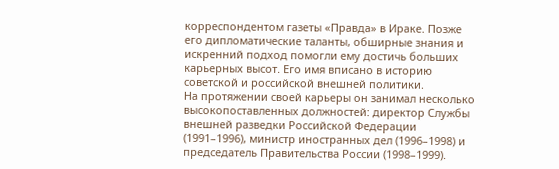корреспондентом газеты «Правда» в Ираке. Позже его дипломатические таланты, обширные знания и искренний подход помогли ему достичь больших карьерных высот. Его имя вписано в историю советской и российской внешней политики.
На протяжении своей карьеры он занимал несколько высокопоставленных должностей: директор Службы внешней разведки Российской Федерации (1991–1996), министр иностранных дел (1996–1998) и председатель Правительства России (1998–1999).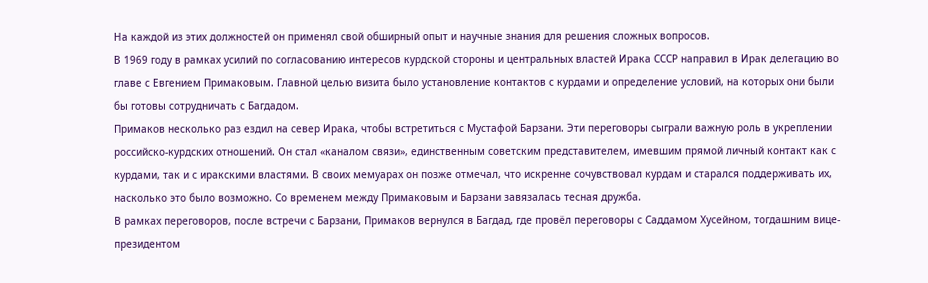На каждой из этих должностей он применял свой обширный опыт и научные знания для решения сложных вопросов.
В 1969 году в рамках усилий по согласованию интересов курдской стороны и центральных властей Ирака СССР направил в Ирак делегацию во главе с Евгением Примаковым. Главной целью визита было установление контактов с курдами и определение условий, на которых они были бы готовы сотрудничать с Багдадом.
Примаков несколько раз ездил на север Ирака, чтобы встретиться с Мустафой Барзани. Эти переговоры сыграли важную роль в укреплении российско-курдских отношений. Он стал «каналом связи», единственным советским представителем, имевшим прямой личный контакт как с курдами, так и с иракскими властями. В своих мемуарах он позже отмечал, что искренне сочувствовал курдам и старался поддерживать их, насколько это было возможно. Со временем между Примаковым и Барзани завязалась тесная дружба.
В рамках переговоров, после встречи с Барзани, Примаков вернулся в Багдад, где провёл переговоры с Саддамом Хусейном, тогдашним вице-президентом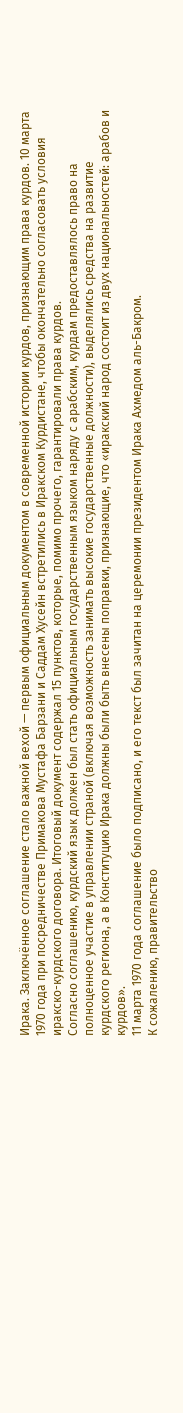Ирака. Заключённое соглашение стало важной вехой — первым официальным документом в современной истории курдов, признающим права курдов. 10 марта 1970 года при посредничестве Примакова Мустафа Барзани и Саддам Хусейн встретились в Иракском Курдистане, чтобы окончательно согласовать условия иракско-курдского договора. Итоговый документ содержал 15 пунктов, которые, помимо прочего, гарантировали права курдов.
Согласно соглашению, курдский язык должен был стать официальным государственным языком наряду с арабским, курдам предоставлялось право на полноценное участие в управлении страной (включая возможность занимать высокие государственные должности), выделялись средства на развитие курдского региона, а в Конституцию Ирака должны были быть внесены поправки, признающие, что «иракский народ состоит из двух национальностей: арабов и курдов».
11 марта 1970 года соглашение было подписано, и его текст был зачитан на церемонии президентом Ирака Ахмедом аль-Бакром.
К сожалению, правительство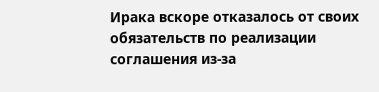Ирака вскоре отказалось от своих обязательств по реализации соглашения из-за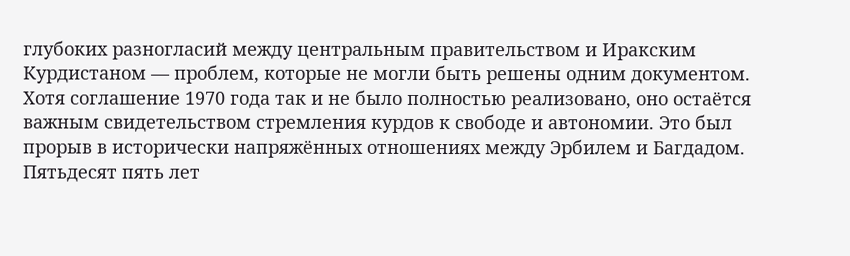глубоких разногласий между центральным правительством и Иракским Курдистаном — проблем, которые не могли быть решены одним документом.
Хотя соглашение 1970 года так и не было полностью реализовано, оно остаётся важным свидетельством стремления курдов к свободе и автономии. Это был прорыв в исторически напряжённых отношениях между Эрбилем и Багдадом.
Пятьдесят пять лет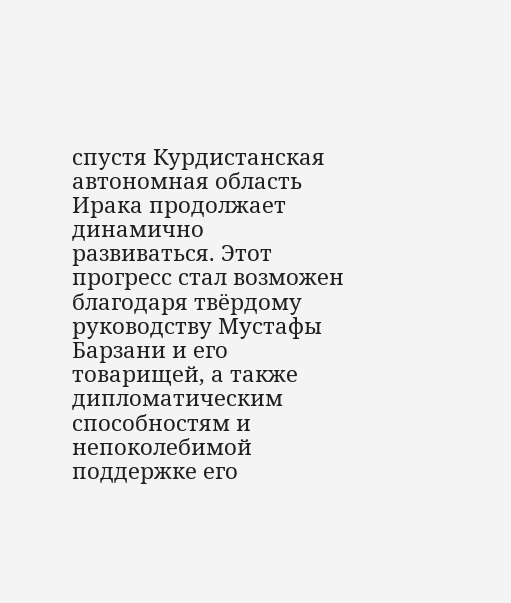спустя Курдистанская автономная область Ирака продолжает динамично развиваться. Этот прогресс стал возможен благодаря твёрдому руководству Мустафы Барзани и его товарищей, а также дипломатическим способностям и непоколебимой поддержке его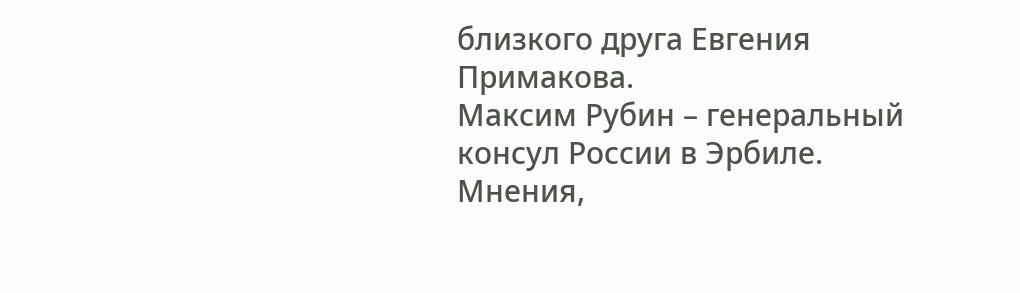близкого друга Евгения Примакова.
Максим Рубин – генеральный консул России в Эрбиле.
Мнения,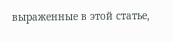выраженные в этой статье,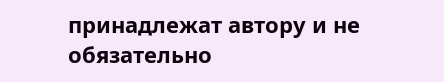принадлежат автору и не обязательно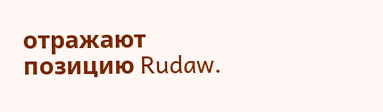отражают позицию Rudaw.